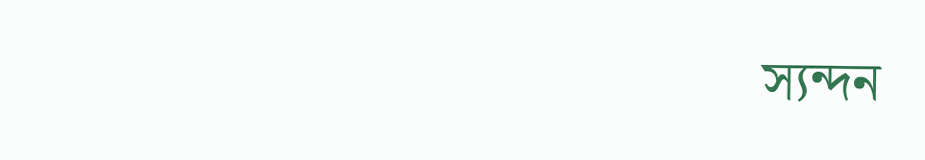স্যন্দন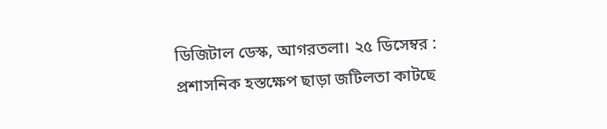ডিজিটাল ডেস্ক, আগরতলা। ২৫ ডিসেম্বর : প্রশাসনিক হস্তক্ষেপ ছাড়া জটিলতা কাটছে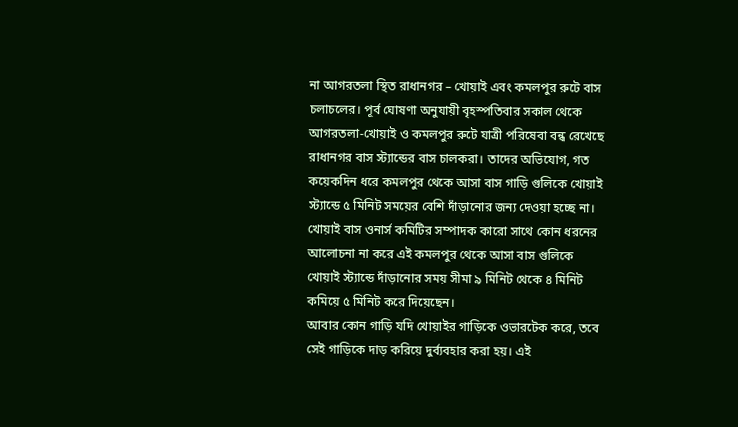না আগরতলা স্থিত রাধানগর – খোয়াই এবং কমলপুর রুটে বাস চলাচলের। পূর্ব ঘোষণা অনুযায়ী বৃহস্পতিবার সকাল থেকে আগরতলা-খোয়াই ও কমলপুর রুটে যাত্রী পরিষেবা বন্ধ রেখেছে রাধানগর বাস স্ট্যান্ডের বাস চালকরা। তাদের অভিযোগ, গত কয়েকদিন ধরে কমলপুর থেকে আসা বাস গাড়ি গুলিকে খোয়াই স্ট্যান্ডে ৫ মিনিট সময়ের বেশি দাঁড়ানোর জন্য দেওয়া হচ্ছে না। খোয়াই বাস ওনার্স কমিটির সম্পাদক কারো সাথে কোন ধরনের আলোচনা না করে এই কমলপুর থেকে আসা বাস গুলিকে খোয়াই স্ট্যান্ডে দাঁড়ানোর সময় সীমা ৯ মিনিট থেকে ৪ মিনিট কমিয়ে ৫ মিনিট করে দিয়েছেন।
আবার কোন গাড়ি যদি খোয়াইর গাড়িকে ওভারটেক করে, তবে সেই গাড়িকে দাড় করিয়ে দুর্ব্যবহার করা হয়। এই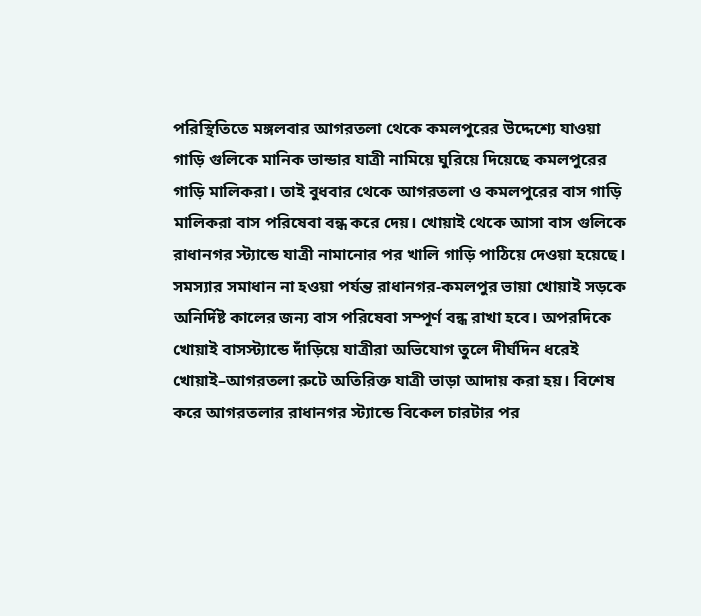পরিস্থিতিতে মঙ্গলবার আগরতলা থেকে কমলপুরের উদ্দেশ্যে যাওয়া গাড়ি গুলিকে মানিক ভান্ডার যাত্রী নামিয়ে ঘুরিয়ে দিয়েছে কমলপুরের গাড়ি মালিকরা। তাই বুধবার থেকে আগরতলা ও কমলপুরের বাস গাড়ি মালিকরা বাস পরিষেবা বন্ধ করে দেয়। খোয়াই থেকে আসা বাস গুলিকে রাধানগর স্ট্যান্ডে যাত্রী নামানোর পর খালি গাড়ি পাঠিয়ে দেওয়া হয়েছে।
সমস্যার সমাধান না হওয়া পর্যন্ত রাধানগর-কমলপুর ভায়া খোয়াই সড়কে অনির্দিষ্ট কালের জন্য বাস পরিষেবা সম্পূর্ণ বন্ধ রাখা হবে। অপরদিকে খোয়াই বাসস্ট্যান্ডে দাঁড়িয়ে যাত্রীরা অভিযোগ তুলে দীর্ঘদিন ধরেই খোয়াই–আগরতলা রুটে অতিরিক্ত যাত্রী ভাড়া আদায় করা হয়। বিশেষ করে আগরতলার রাধানগর স্ট্যান্ডে বিকেল চারটার পর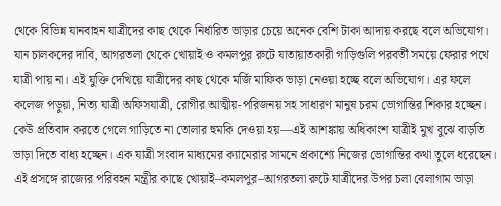থেকে বিভিন্ন যানবাহন যাত্রীদের কাছ থেকে নির্ধারিত ভাড়ার চেয়ে অনেক বেশি টাকা আদায় করছে বলে অভিযোগ। যান চালকদের দাবি, আগরতলা থেকে খোয়াই ও কমলপুর রুটে যাতায়াতকারী গাড়িগুলি পরবর্তী সময়ে ফেরার পথে যাত্রী পায় না। এই যুক্তি দেখিয়ে যাত্রীদের কাছ থেকে মর্জি মাফিক ভাড়া নেওয়া হচ্ছে বলে অভিযোগ। এর ফলে কলেজ পড়ুয়া, নিত্য যাত্রী অফিসযাত্রী, রোগীর আত্মীয়-পরিজনয় সহ সাধারণ মানুষ চরম ভোগান্তির শিকার হচ্ছেন। কেউ প্রতিবাদ করতে গেলে গাড়িতে না তোলার হুমকি দেওয়া হয়—এই আশঙ্কায় অধিকাংশ যাত্রীই মুখ বুঝে বাড়তি ভাড়া দিতে বাধ্য হচ্ছেন। এক যাত্রী সংবাদ মাধ্যমের ক্যামেরার সামনে প্রকাশ্যে নিজের ভোগান্তির কথা তুলে ধরেছেন। এই প্রসঙ্গে রাজ্যের পরিবহন মন্ত্রীর কাছে খোয়াই–কমলপুর–আগরতলা রুটে যাত্রীদের উপর চলা বেলাগাম ভাড়া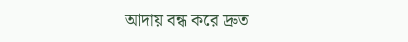আদায় বন্ধ করে দ্রুত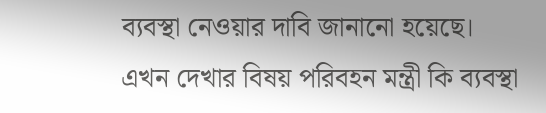ব্যবস্থা নেওয়ার দাবি জানানো হয়েছে। এখন দেখার বিষয় পরিবহন মন্ত্রী কি ব্যবস্থা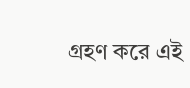গ্রহণ করে এই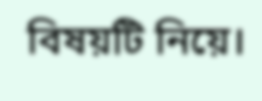বিষয়টি নিয়ে।